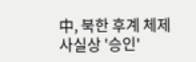中, 북한 후계 체제 사실상 '승인'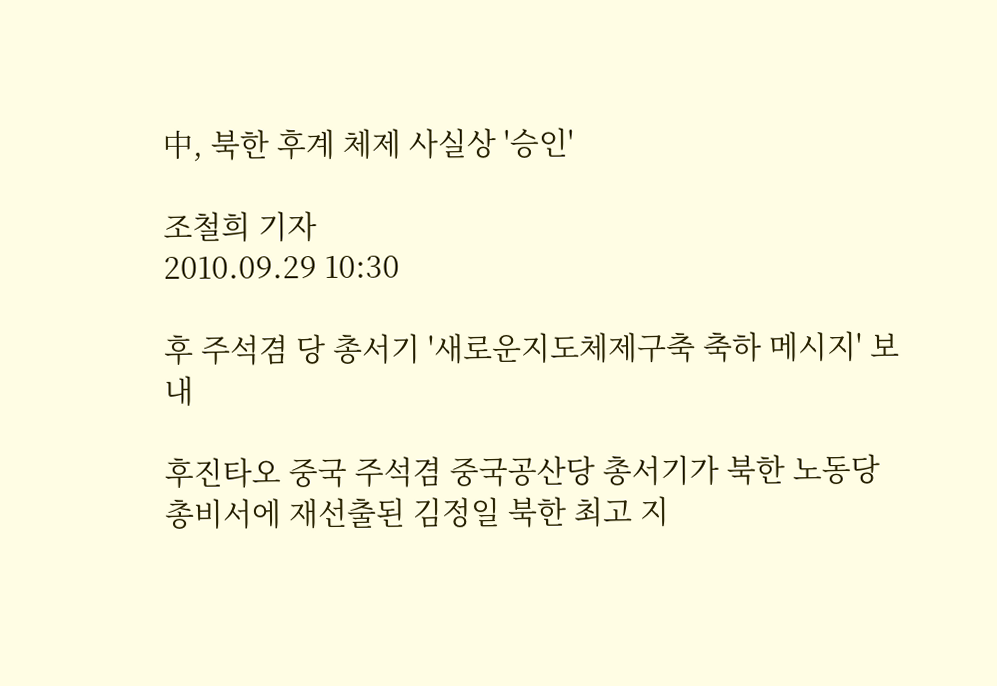中, 북한 후계 체제 사실상 '승인'

조철희 기자
2010.09.29 10:30

후 주석겸 당 총서기 '새로운지도체제구축 축하 메시지' 보내

후진타오 중국 주석겸 중국공산당 총서기가 북한 노동당 총비서에 재선출된 김정일 북한 최고 지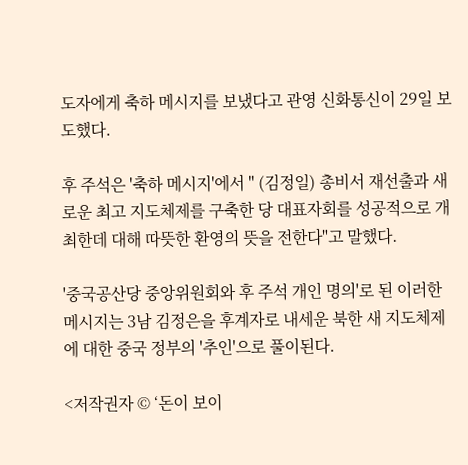도자에게 축하 메시지를 보냈다고 관영 신화통신이 29일 보도했다.

후 주석은 '축하 메시지'에서 " (김정일) 총비서 재선출과 새로운 최고 지도체제를 구축한 당 대표자회를 성공적으로 개최한데 대해 따뜻한 환영의 뜻을 전한다"고 말했다.

'중국공산당 중앙위원회와 후 주석 개인 명의'로 된 이러한 메시지는 3남 김정은을 후계자로 내세운 북한 새 지도체제에 대한 중국 정부의 '추인'으로 풀이된다.

<저작권자 © ‘돈이 보이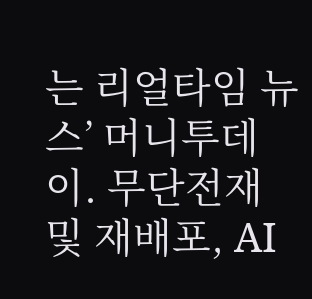는 리얼타임 뉴스’ 머니투데이. 무단전재 및 재배포, AI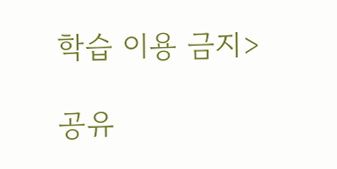학습 이용 금지>

공유